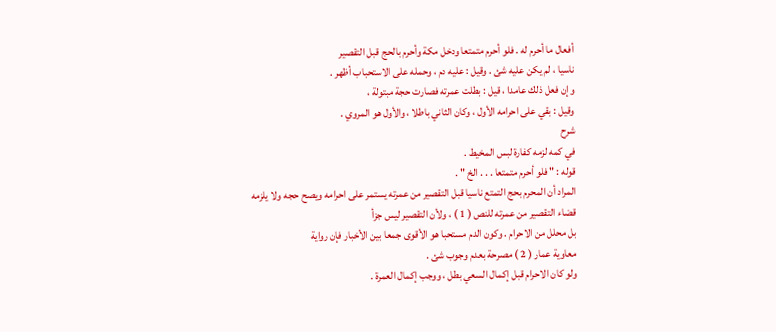أفعال ما أحرم له . فلو أحرم متمتعا ودخل مكة وأحرم بالحج قبل التقصير
ناسيا ، لم يكن عليه شئ . وقيل : عليه دم ، وحمله على الاستحباب أظهر .
وإن فعل ذلك عامدا ، قيل : بطلت عمرته فصارت حجة مبتولة ،
وقيل : بقي على احرامه الأول ، وكان الثاني باطلا ، والأول هو المروي .
شرح
في كمه لزمه كفارة لبس المخيط .
قوله : " فلو أحرم متمتعا . . . الخ " .
المراد أن المحرم بحج التمتع ناسيا قبل التقصير من عمرته يستمر على احرامه ويصح حجه ولا يلزمه قضاء التقصير من عمرته للنص ( 1 ) ، ولأن التقصير ليس جزأ
بل محلل من الاحرام . وكون الدم مستحبا هو الأقوى جمعا بين الأخبار فإن رواية
معاوية عمار ( 2 ) مصرحة بعدم وجوب شئ .
ولو كان الاحرام قبل إكمال السعي بطل ، ووجب إكمال العمرة .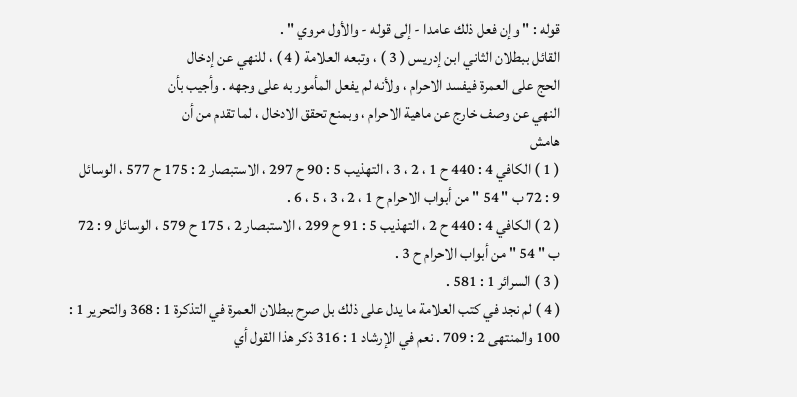قوله : " وإن فعل ذلك عامدا - إلى قوله - والأول مروي " .
القائل ببطلان الثاني ابن إدريس ( 3 ) ، وتبعه العلامة ( 4 ) ، للنهي عن إدخال
الحج على العمرة فيفسد الاحرام ، ولأنه لم يفعل المأمور به على وجهه . وأجيب بأن
النهي عن وصف خارج عن ماهية الاحرام ، وبمنع تحقق الادخال ، لما تقدم من أن
هامش
( 1 ) الكافي 4 : 440 ح 1 ، 2 ، 3 ، التهذيب 5 : 90 ح 297 ، الاستبصار 2 : 175 ح 577 ، الوسائل
9 : 72 ب " 54 " من أبواب الاحرام ح 1 ، 2 ، 3 ، 5 ، 6 .
( 2 ) الكافي 4 : 440 ح 2 ، التهذيب 5 : 91 ح 299 ، الاستبصار 2 ، 175 ح 579 ، الوسائل 9 : 72
ب " 54 " من أبواب الاحرام ح 3 .
( 3 ) السرائر 1 : 581 .
( 4 ) لم نجد في كتب العلامة ما يدل على ذلك بل صرح ببطلان العمرة في التذكرة 1 : 368 والتحرير 1 :
100 والمنتهى 2 : 709 . نعم في الإرشاد 1 : 316 ذكر هذا القول أي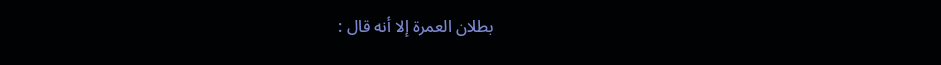بطلان العمرة إلا أنه قال :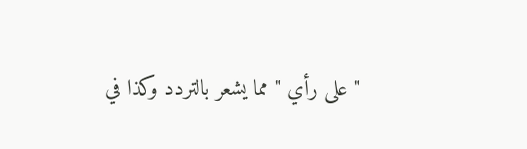" على رأي " مما يشعر بالتردد وكذا في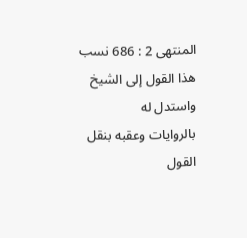المنتهى 2 : 686 نسب هذا القول إلى الشيخ واستدل له
بالروايات وعقبه بنقل القول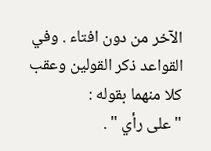الآخر من دون افتاء . وفي القواعد ذكر القولين وعقب كلا منهما بقوله :
" على رأي " .